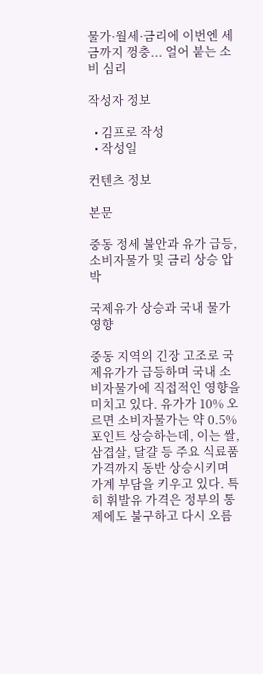물가·월세·금리에 이번엔 세금까지 껑충... 얼어 붙는 소비 심리

작성자 정보

  • 김프로 작성
  • 작성일

컨텐츠 정보

본문

중동 정세 불안과 유가 급등, 소비자물가 및 금리 상승 압박

국제유가 상승과 국내 물가 영향

중동 지역의 긴장 고조로 국제유가가 급등하며 국내 소비자물가에 직접적인 영향을 미치고 있다. 유가가 10% 오르면 소비자물가는 약 0.5%포인트 상승하는데, 이는 쌀, 삼겹살, 달걀 등 주요 식료품 가격까지 동반 상승시키며 가계 부담을 키우고 있다. 특히 휘발유 가격은 정부의 통제에도 불구하고 다시 오름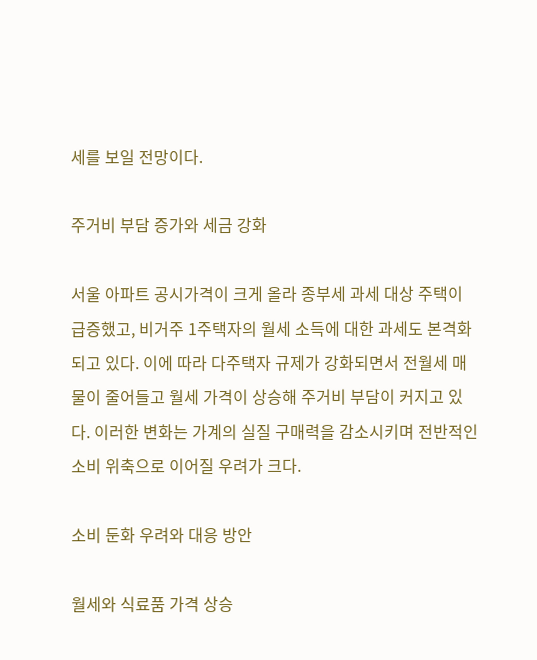세를 보일 전망이다.

주거비 부담 증가와 세금 강화

서울 아파트 공시가격이 크게 올라 종부세 과세 대상 주택이 급증했고, 비거주 1주택자의 월세 소득에 대한 과세도 본격화되고 있다. 이에 따라 다주택자 규제가 강화되면서 전월세 매물이 줄어들고 월세 가격이 상승해 주거비 부담이 커지고 있다. 이러한 변화는 가계의 실질 구매력을 감소시키며 전반적인 소비 위축으로 이어질 우려가 크다.

소비 둔화 우려와 대응 방안

월세와 식료품 가격 상승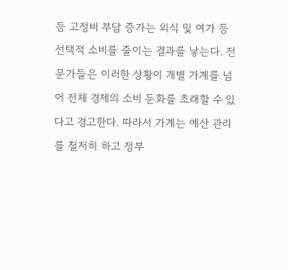등 고정비 부담 증가는 외식 및 여가 등 선택적 소비를 줄이는 결과를 낳는다. 전문가들은 이러한 상황이 개별 가계를 넘어 전체 경제의 소비 둔화를 초래할 수 있다고 경고한다. 따라서 가계는 예산 관리를 철저히 하고 정부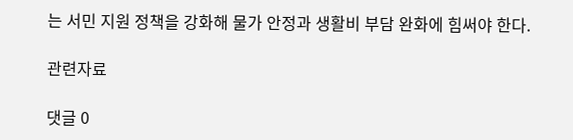는 서민 지원 정책을 강화해 물가 안정과 생활비 부담 완화에 힘써야 한다.

관련자료

댓글 0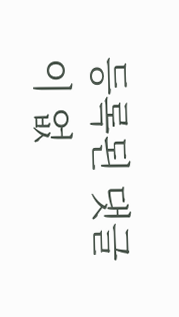등록된 댓글이 없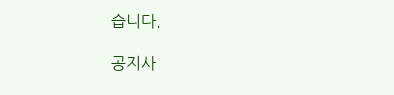습니다.

공지사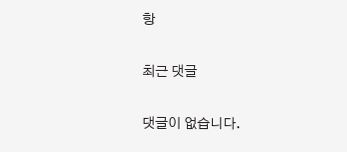항


최근 댓글


댓글이 없습니다.